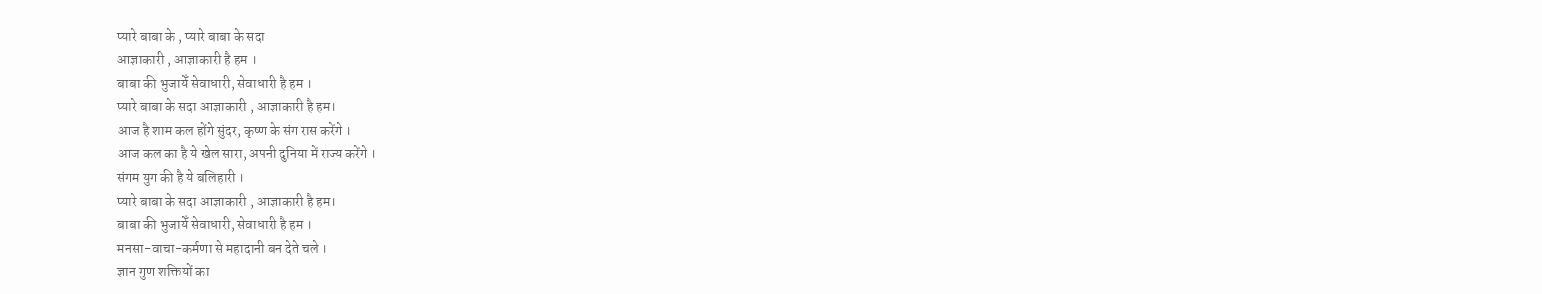प्यारे बाबा के , प्यारे बाबा के सदा
आज्ञाकारी , आज्ञाकारी है हम ।
बाबा की भुजायेँ सेवाधारी, सेवाधारी है हम ।
प्यारे बाबा के सदा आज्ञाकारी , आज्ञाकारी है हम।
आज है शाम कल होंगे सुंदर, कृष्ण के संग रास करेंगे ।
आज कल का है ये खेल सारा, अपनी दुनिया में राज्य करेंगे ।
संगम युग की है ये बलिहारी ।
प्यारे बाबा के सदा आज्ञाकारी , आज्ञाकारी है हम।
बाबा की भुजायेँ सेवाधारी, सेवाधारी है हम ।
मनसा-वाचा-कर्मणा से महादानी बन देते चले ।
ज्ञान गुण शक्तियों का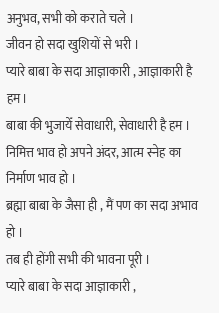अनुभव, सभी को कराते चले ।
जीवन हो सदा खुशियों से भरी ।
प्यारे बाबा के सदा आज्ञाकारी , आज्ञाकारी है हम।
बाबा की भुजायेँ सेवाधारी, सेवाधारी है हम ।
निमित्त भाव हो अपने अंदर, आत्म स्नेह का निर्माण भाव हो ।
ब्रह्मा बाबा के जैसा ही , मैं पण का सदा अभाव हो ।
तब ही होंगी सभी की भावना पूरी ।
प्यारे बाबा के सदा आज्ञाकारी ,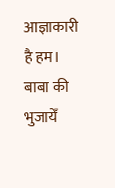आज्ञाकारी है हम।
बाबा की भुजायेँ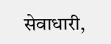सेवाधारी,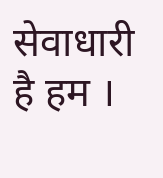सेवाधारी है हम ।